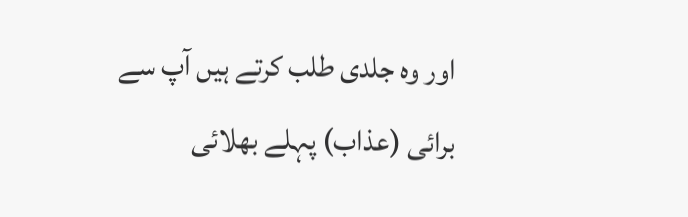اور وہ جلدی طلب کرتے ہیں آپ سے برائی (عذاب) پہلے بھلائی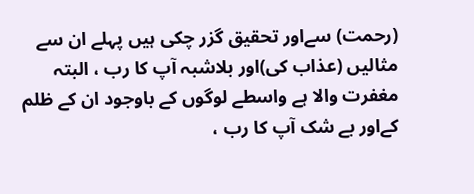(رحمت) سےاور تحقیق گزر چکی ہیں پہلے ان سے مثالیں (عذاب کی)اور بلاشبہ آپ کا رب ، البتہ مغفرت والا ہے واسطے لوگوں کے باوجود ان کے ظلم کےاور بے شک آپ کا رب ،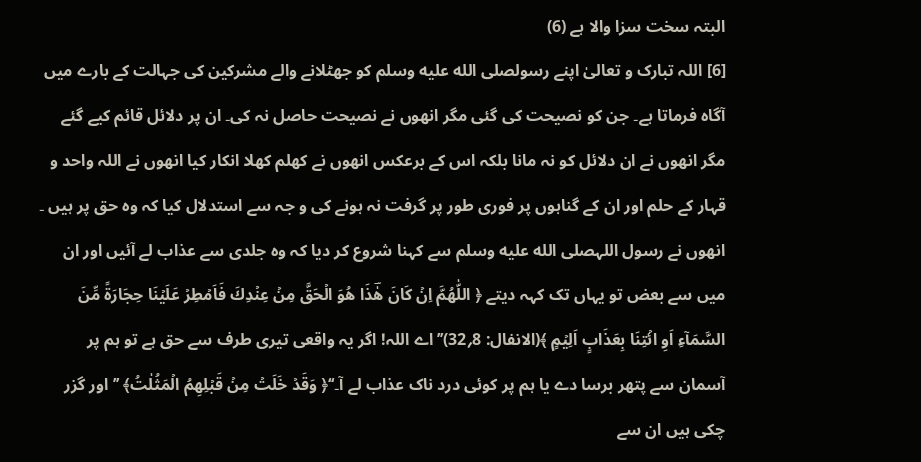البتہ سخت سزا والا ہے (6)
[6] اللہ تبارک و تعالیٰ اپنے رسولصلى الله عليه وسلم کو جھٹلانے والے مشرکین کی جہالت کے بارے میں آگاہ فرماتا ہے۔ جن کو نصیحت کی گئی مگر انھوں نے نصیحت حاصل نہ کی۔ ان پر دلائل قائم کیے گئے مگر انھوں نے ان دلائل کو نہ مانا بلکہ اس کے برعکس انھوں نے کھلم کھلا انکار کیا انھوں نے اللہ واحد و قہار کے حلم اور ان کے گناہوں پر فوری طور پر گرفت نہ ہونے کی و جہ سے استدلال کیا کہ وہ حق پر ہیں ۔ انھوں نے رسول اللہصلى الله عليه وسلم سے کہنا شروع کر دیا کہ وہ جلدی سے عذاب لے آئیں اور ان میں سے بعض تو یہاں تک کہہ دیتے ﴿ اللّٰهُمَّ اِنۡ كَانَ هٰؔذَا هُوَ الۡحَقَّ مِنۡ عِنۡدِكَ فَاَمۡطِرۡ عَلَيۡنَا حِجَارَةً مِّنَ السَّمَآءِ اَوِ ائۡتِنَا بِعَذَابٍ اَلِيۡمٍ ﴾(الانفال: 8؍32)’’اے اللہ! اگر یہ واقعی تیری طرف سے حق ہے تو ہم پر آسمان سے پتھر برسا دے یا ہم پر کوئی درد ناک عذاب لے آ۔‘‘﴿ وَقَدۡ خَلَتۡ مِنۡ قَبۡلِهِمُ الۡمَثُلٰتُ﴾ ’’اور گزر چکی ہیں ان سے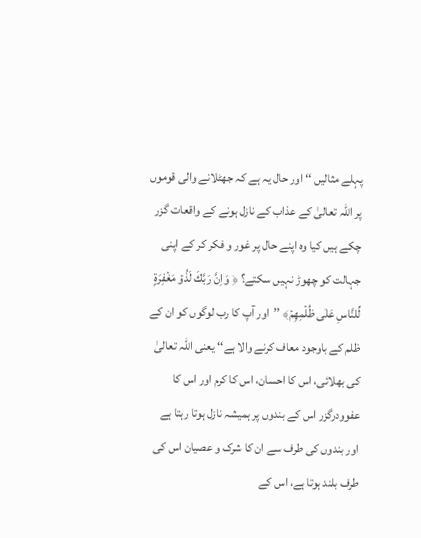پہلے مثالیں ‘‘ اور حال یہ ہے کہ جھٹلانے والی قوموں پر اللہ تعالیٰ کے عذاب کے نازل ہونے کے واقعات گزر چکے ہیں کیا وہ اپنے حال پر غور و فکر کر کے اپنی جہالت کو چھوڑ نہیں سکتے؟ ﴿ وَاِنَّ رَبَّكَ لَذُوۡ مَغۡفِرَةٍ لِّلنَّاسِ عَلٰى ظُلۡمِهِمۡ﴾ ’’اور آپ کا رب لوگوں کو ان کے ظلم کے باوجود معاف کرنے والا ہے‘‘ یعنی اللہ تعالیٰ کی بھلائی، اس کا احسان، اس کا کرم اور اس کا عفوودرگزر اس کے بندوں پر ہمیشہ نازل ہوتا رہتا ہے اور بندوں کی طرف سے ان کا شرک و عصیان اس کی طرف بلند ہوتا ہے، اس کے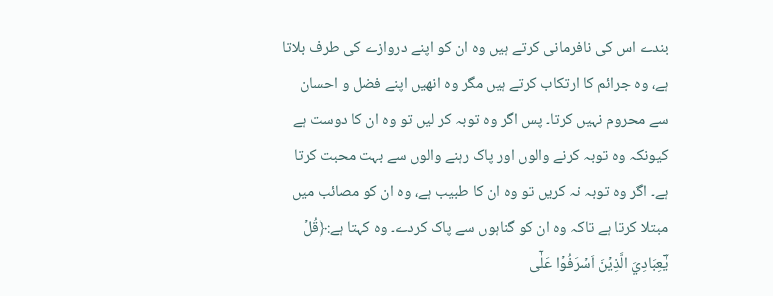بندے اس کی نافرمانی کرتے ہیں وہ ان کو اپنے دروازے کی طرف بلاتا ہے، وہ جرائم کا ارتکاب کرتے ہیں مگر وہ انھیں اپنے فضل و احسان سے محروم نہیں کرتا۔ پس اگر وہ توبہ کر لیں تو وہ ان کا دوست ہے کیونکہ وہ توبہ کرنے والوں اور پاک رہنے والوں سے بہت محبت کرتا ہے۔ اگر وہ توبہ نہ کریں تو وہ ان کا طبیب ہے، وہ ان کو مصائب میں مبتلا کرتا ہے تاکہ وہ ان کو گناہوں سے پاک کردے۔ وہ کہتا ہے:﴿قُلۡ يٰؔعِبَادِيَ الَّذِيۡنَ اَسۡرَفُوۡا عَلٰۤى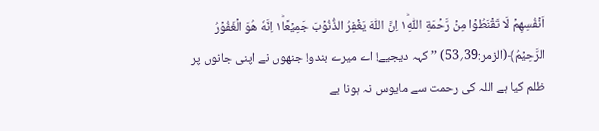اَنۡفُسِهِمۡ لَا تَقۡنَطُوۡا مِنۡ رَّحۡمَةِ اللّٰهِ١ؕ اِنَّ اللّٰهَ يَغۡفِرُ الذُّنُوۡبَ جَمِيۡعًا١ؕ اِنَّهٗ هُوَ الۡغَفُوۡرُ الرَّحِيۡمُ﴾(الزمر:39؍53) ’’کہہ دیجیے! اے میرے بندو! جنھوں نے اپنی جانوں پر ظلم کیا ہے اللہ کی رحمت سے مایوس نہ ہونا بے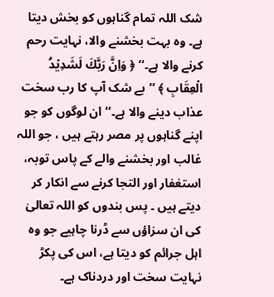شک اللہ تمام گناہوں کو بخش دیتا ہے۔ وہ بہت بخشنے والا، نہایت رحم کرنے والا ہے۔‘‘ ﴿ وَاِنَّ رَبَّكَ لَشَدِيۡدُ الۡعِقَابِ ﴾ ’’بے شک آپ کا رب سخت عذاب دینے والا ہے۔‘‘ ان لوگوں کو جو اپنے گناہوں پر مصر رہتے ہیں ، جو اللہ غالب اور بخشنے والے کے پاس توبہ، استغفار اور التجا کرنے سے انکار کر دیتے ہیں ۔ پس بندوں کو اللہ تعالیٰ کی ان سزاؤں سے ڈرنا چاہیے جو وہ اہل جرائم کو دیتا ہے، اس کی پکڑ نہایت سخت اور دردناک ہے۔